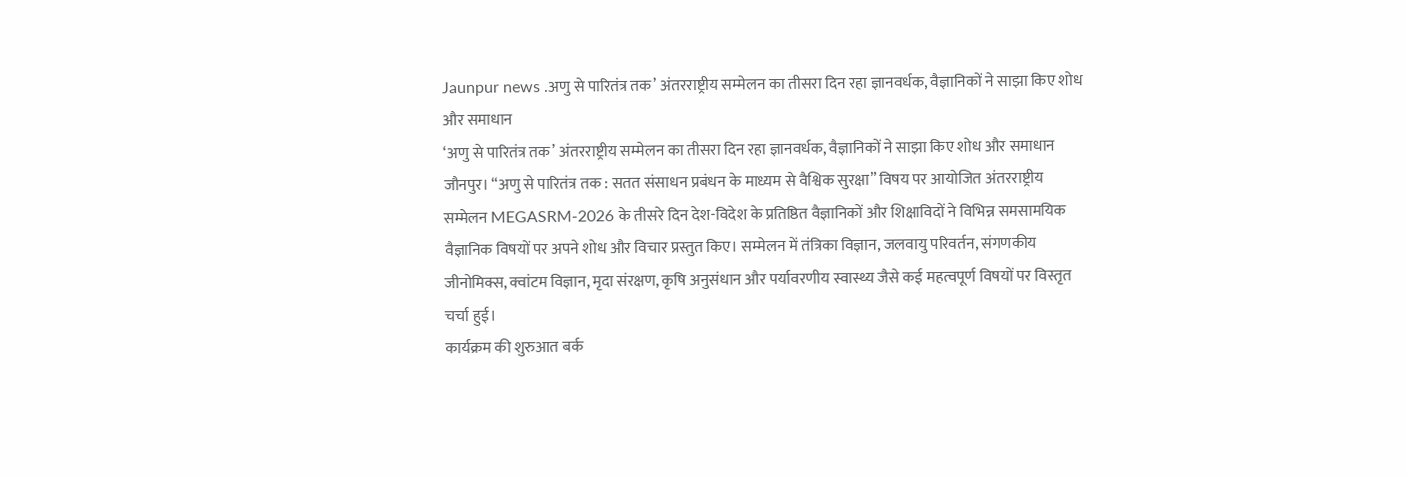Jaunpur news .अणु से पारितंत्र तक’ अंतरराष्ट्रीय सम्मेलन का तीसरा दिन रहा ज्ञानवर्धक, वैज्ञानिकों ने साझा किए शोध और समाधान
‘अणु से पारितंत्र तक’ अंतरराष्ट्रीय सम्मेलन का तीसरा दिन रहा ज्ञानवर्धक, वैज्ञानिकों ने साझा किए शोध और समाधान
जौनपुर। “अणु से पारितंत्र तक : सतत संसाधन प्रबंधन के माध्यम से वैश्विक सुरक्षा” विषय पर आयोजित अंतरराष्ट्रीय सम्मेलन MEGASRM-2026 के तीसरे दिन देश-विदेश के प्रतिष्ठित वैज्ञानिकों और शिक्षाविदों ने विभिन्न समसामयिक वैज्ञानिक विषयों पर अपने शोध और विचार प्रस्तुत किए। सम्मेलन में तंत्रिका विज्ञान, जलवायु परिवर्तन, संगणकीय जीनोमिक्स, क्वांटम विज्ञान, मृदा संरक्षण, कृषि अनुसंधान और पर्यावरणीय स्वास्थ्य जैसे कई महत्वपूर्ण विषयों पर विस्तृत चर्चा हुई।
कार्यक्रम की शुरुआत बर्क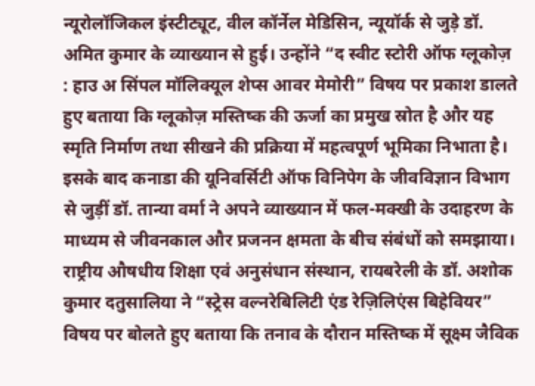न्यूरोलॉजिकल इंस्टीट्यूट, वील कॉर्नेल मेडिसिन, न्यूयॉर्क से जुड़े डॉ. अमित कुमार के व्याख्यान से हुई। उन्होंने “द स्वीट स्टोरी ऑफ ग्लूकोज़ : हाउ अ सिंपल मॉलिक्यूल शेप्स आवर मेमोरी” विषय पर प्रकाश डालते हुए बताया कि ग्लूकोज़ मस्तिष्क की ऊर्जा का प्रमुख स्रोत है और यह स्मृति निर्माण तथा सीखने की प्रक्रिया में महत्वपूर्ण भूमिका निभाता है।
इसके बाद कनाडा की यूनिवर्सिटी ऑफ विनिपेग के जीवविज्ञान विभाग से जुड़ीं डॉ. तान्या वर्मा ने अपने व्याख्यान में फल-मक्खी के उदाहरण के माध्यम से जीवनकाल और प्रजनन क्षमता के बीच संबंधों को समझाया।
राष्ट्रीय औषधीय शिक्षा एवं अनुसंधान संस्थान, रायबरेली के डॉ. अशोक कुमार दतुसालिया ने “स्ट्रेस वल्नरेबिलिटी एंड रेज़िलिएंस बिहेवियर” विषय पर बोलते हुए बताया कि तनाव के दौरान मस्तिष्क में सूक्ष्म जैविक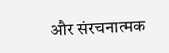और संरचनात्मक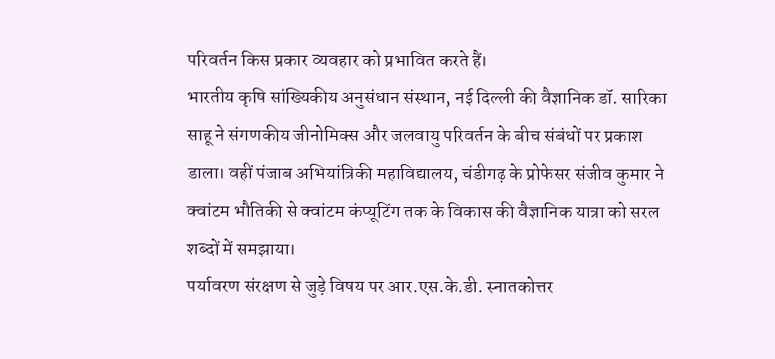परिवर्तन किस प्रकार व्यवहार को प्रभावित करते हैं।
भारतीय कृषि सांख्यिकीय अनुसंधान संस्थान, नई दिल्ली की वैज्ञानिक डॉ. सारिका साहू ने संगणकीय जीनोमिक्स और जलवायु परिवर्तन के बीच संबंधों पर प्रकाश डाला। वहीं पंजाब अभियांत्रिकी महाविद्यालय, चंडीगढ़ के प्रोफेसर संजीव कुमार ने क्वांटम भौतिकी से क्वांटम कंप्यूटिंग तक के विकास की वैज्ञानिक यात्रा को सरल शब्दों में समझाया।
पर्यावरण संरक्षण से जुड़े विषय पर आर.एस.के.डी. स्नातकोत्तर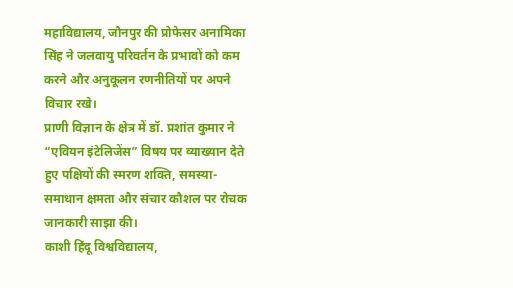महाविद्यालय, जौनपुर की प्रोफेसर अनामिका सिंह ने जलवायु परिवर्तन के प्रभावों को कम करने और अनुकूलन रणनीतियों पर अपने विचार रखे।
प्राणी विज्ञान के क्षेत्र में डॉ. प्रशांत कुमार ने “एवियन इंटेलिजेंस” विषय पर व्याख्यान देते हुए पक्षियों की स्मरण शक्ति, समस्या-समाधान क्षमता और संचार कौशल पर रोचक जानकारी साझा की।
काशी हिंदू विश्वविद्यालय,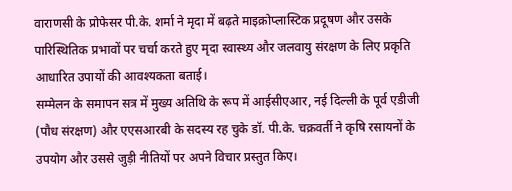वाराणसी के प्रोफेसर पी.के. शर्मा ने मृदा में बढ़ते माइक्रोप्लास्टिक प्रदूषण और उसके पारिस्थितिक प्रभावों पर चर्चा करते हुए मृदा स्वास्थ्य और जलवायु संरक्षण के लिए प्रकृति आधारित उपायों की आवश्यकता बताई।
सम्मेलन के समापन सत्र में मुख्य अतिथि के रूप में आईसीएआर, नई दिल्ली के पूर्व एडीजी (पौध संरक्षण) और एएसआरबी के सदस्य रह चुके डॉ. पी.के. चक्रवर्ती ने कृषि रसायनों के उपयोग और उससे जुड़ी नीतियों पर अपने विचार प्रस्तुत किए।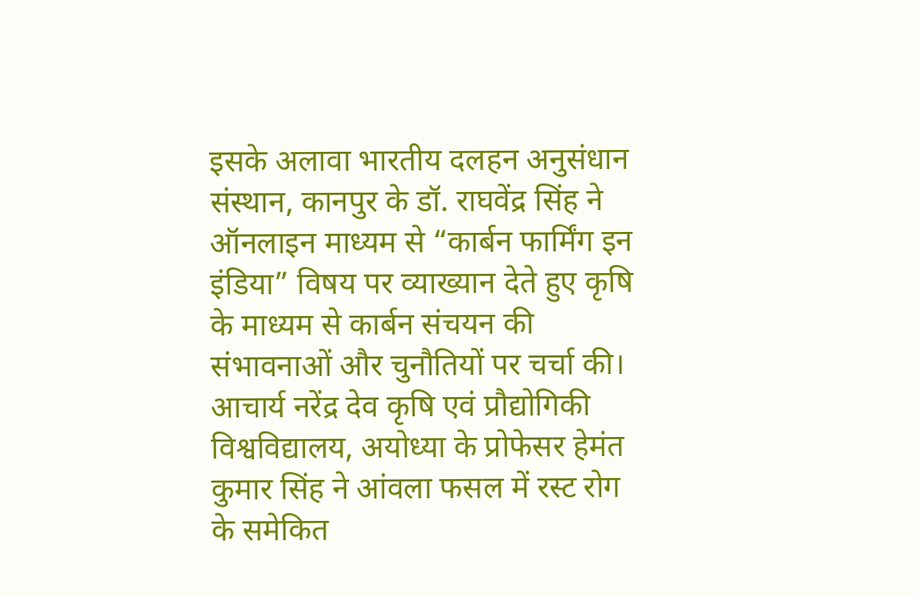इसके अलावा भारतीय दलहन अनुसंधान संस्थान, कानपुर के डॉ. राघवेंद्र सिंह ने ऑनलाइन माध्यम से “कार्बन फार्मिंग इन इंडिया” विषय पर व्याख्यान देते हुए कृषि के माध्यम से कार्बन संचयन की संभावनाओं और चुनौतियों पर चर्चा की।
आचार्य नरेंद्र देव कृषि एवं प्रौद्योगिकी विश्वविद्यालय, अयोध्या के प्रोफेसर हेमंत कुमार सिंह ने आंवला फसल में रस्ट रोग के समेकित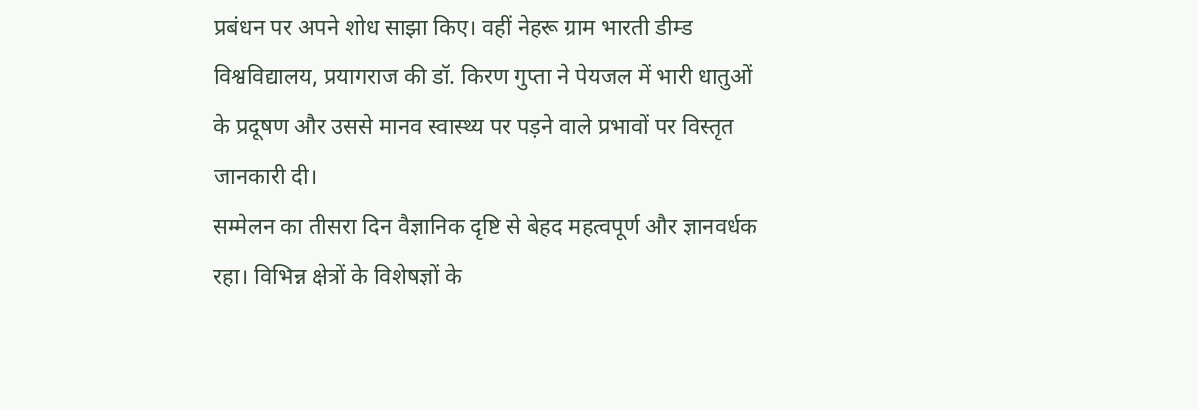प्रबंधन पर अपने शोध साझा किए। वहीं नेहरू ग्राम भारती डीम्ड विश्वविद्यालय, प्रयागराज की डॉ. किरण गुप्ता ने पेयजल में भारी धातुओं के प्रदूषण और उससे मानव स्वास्थ्य पर पड़ने वाले प्रभावों पर विस्तृत जानकारी दी।
सम्मेलन का तीसरा दिन वैज्ञानिक दृष्टि से बेहद महत्वपूर्ण और ज्ञानवर्धक रहा। विभिन्न क्षेत्रों के विशेषज्ञों के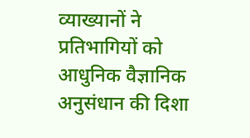व्याख्यानों ने प्रतिभागियों को आधुनिक वैज्ञानिक अनुसंधान की दिशा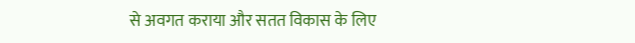से अवगत कराया और सतत विकास के लिए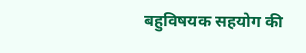बहुविषयक सहयोग की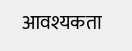आवश्यकता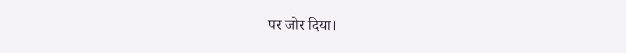पर जोर दिया।